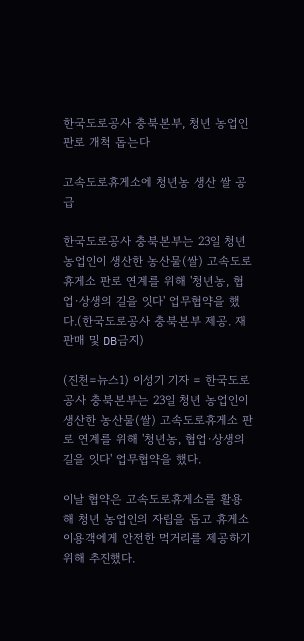한국도로공사 충북본부, 청년 농업인 판로 개척 돕는다

고속도로휴게소에 청년농 생산 쌀 공급

한국도로공사 충북본부는 23일 청년 농업인이 생산한 농산물(쌀) 고속도로휴게소 판로 연계를 위해 '청년농, 협업·상생의 길을 잇다' 업무협약을 했다.(한국도로공사 충북본부 제공. 재판매 및 DB금지)

(진천=뉴스1) 이성기 기자 = 한국도로공사 충북본부는 23일 청년 농업인이 생산한 농산물(쌀) 고속도로휴게소 판로 연계를 위해 '청년농, 협업·상생의 길을 잇다' 업무협약을 했다.

이날 협약은 고속도로휴게소를 활용해 청년 농업인의 자립을 돕고 휴게소 이용객에게 안전한 먹거리를 제공하기 위해 추진했다.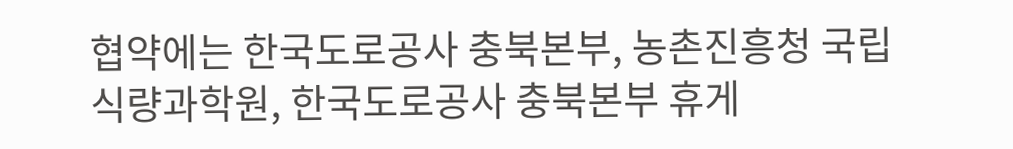협약에는 한국도로공사 충북본부, 농촌진흥청 국립식량과학원, 한국도로공사 충북본부 휴게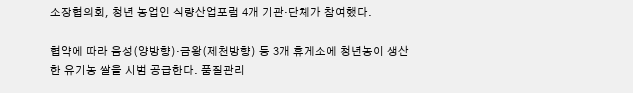소장협의회, 청년 농업인 식량산업포럼 4개 기관·단체가 참여했다.

협약에 따라 음성(양방향)·금왕(제천방향) 등 3개 휴게소에 청년농이 생산한 유기농 쌀을 시범 공급한다. 품질관리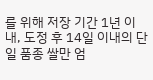를 위해 저장 기간 1년 이내, 도정 후 14일 이내의 단일 품종 쌀만 엄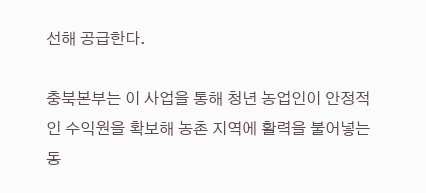선해 공급한다.

충북본부는 이 사업을 통해 청년 농업인이 안정적인 수익원을 확보해 농촌 지역에 활력을 불어넣는 동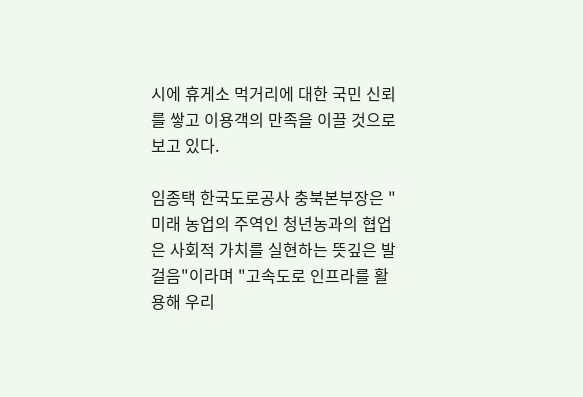시에 휴게소 먹거리에 대한 국민 신뢰를 쌓고 이용객의 만족을 이끌 것으로 보고 있다.

임종택 한국도로공사 충북본부장은 "미래 농업의 주역인 청년농과의 협업은 사회적 가치를 실현하는 뜻깊은 발걸음"이라며 "고속도로 인프라를 활용해 우리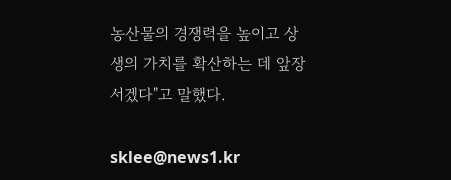농산물의 경쟁력을 높이고 상생의 가치를 확산하는 데 앞장서겠다"고 말했다.

sklee@news1.kr